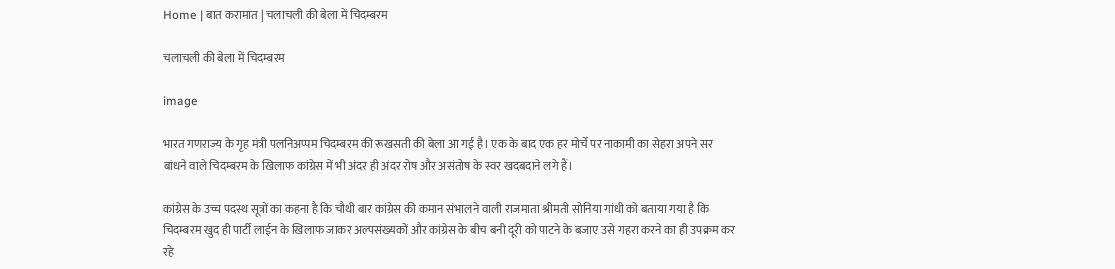Home | बात करामात | चलाचली की बेला में चिदम्बरम

चलाचली की बेला में चिदम्बरम

image

भारत गणराज्य के गृह मंत्री पलनिअप्पम चिदम्बरम की रूखसती की बेला आ गई है। एक के बाद एक हर मोर्चे पर नाकामी का सेहरा अपने सर बांधने वाले चिदम्बरम के खिलाफ कांग्रेस में भी अंदर ही अंदर रोष और असंतोष के स्वर खदबदाने लगे हैं।

कांग्रेस के उच्च पदस्थ सूत्रों का कहना है कि चौथी बार कांग्रेस की कमान संभालने वाली राजमाता श्रीमती सोनिया गांधी को बताया गया है कि चिदम्बरम खुद ही पार्टी लाईन के खिलाफ जाकर अल्पसंख्यकों और कांग्रेस के बीच बनी दूरी को पाटने के बजाए उसे गहरा करने का ही उपक्रम कर रहे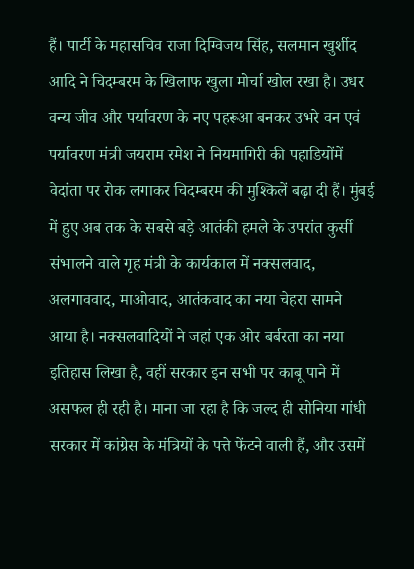हैं। पार्टी के महासचिव राजा दिग्विजय सिंह, सलमान खुर्शीद आदि ने चिदम्बरम के खिलाफ खुला मोर्चा खोल रखा है। उधर वन्य जीव और पर्यावरण के नए पहरूआ बनकर उभरे वन एवं पर्यावरण मंत्री जयराम रमेश ने नियमागिरी की पहाडियोंमें वेदांता पर रोक लगाकर चिदम्बरम की मुश्किलें बढ़ा दी हैं। मुंबई में हुए अब तक के सबसे बड़े आतंकी हमले के उपरांत कुर्सी संभालने वाले गृह मंत्री के कार्यकाल में नक्सलवाद, अलगाववाद, माओवाद, आतंकवाद का नया चेहरा सामने आया है। नक्सलवादियों ने जहां एक ओर बर्बरता का नया इतिहास लिखा है, वहीं सरकार इन सभी पर काबू पाने में असफल ही रही है। माना जा रहा है कि जल्द ही सोनिया गांधी सरकार में कांग्रेस के मंत्रियों के पत्ते फेंटने वाली हैं, और उसमें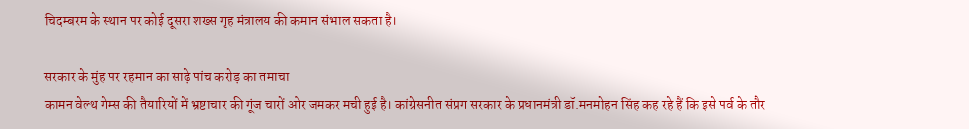चिदम्बरम के स्थान पर कोई दूसरा शख्स गृह मंत्रालय की कमान संभाल सकता है।

सरकार के मुंह पर रहमान का साढ़े पांच करोड़ का तमाचा
कामन वेल्थ गेम्स की तैयारियों में भ्रष्टाचार की गूंज चारों ओर जमकर मची हुई है। कांग्रेसनीत संप्रग सरकार के प्रधानमंत्री डॉ.मनमोहन सिंह कह रहे हैं कि इसे पर्व के तौर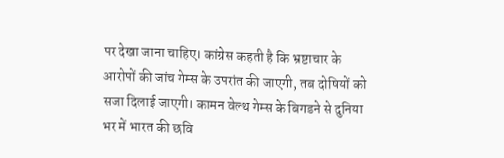पर देखा जाना चाहिए। कांग्रेस कहती है कि भ्रष्टाचार के आरोपों की जांच गेम्स के उपरांत की जाएगी, तब दोषियों को सजा दिलाई जाएगी। कामन वेल्थ गेम्स के बिगडने से दुनिया भर में भारत की छवि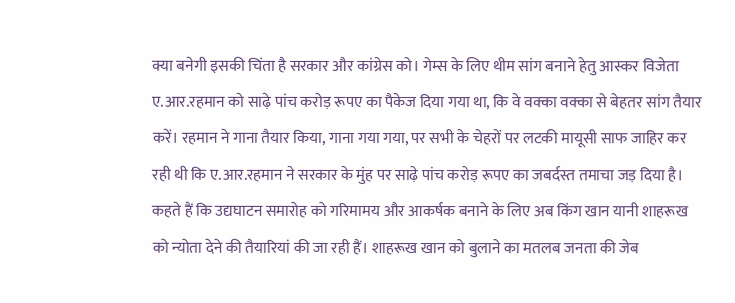क्या बनेगी इसकी चिंता है सरकार और कांग्रेस को। गेम्स के लिए थीम सांग बनाने हेतु आस्कर विजेता ए.आर.रहमान को साढ़े पांच करोड़ रूपए का पैकेज दिया गया था, कि वे वक्का वक्का से बेहतर सांग तैयार करें। रहमान ने गाना तैयार किया, गाना गया गया, पर सभी के चेहरों पर लटकी मायूसी साफ जाहिर कर रही थी कि ए.आर.रहमान ने सरकार के मुंह पर साढ़े पांच करोड़ रूपए का जबर्दस्त तमाचा जड़ दिया है। कहते हैं कि उद्यघाटन समारोह को गरिमामय और आकर्षक बनाने के लिए अब किंग खान यानी शाहरूख को न्योता देने की तैयारियां की जा रही हैं। शाहरूख खान को बुलाने का मतलब जनता की जेब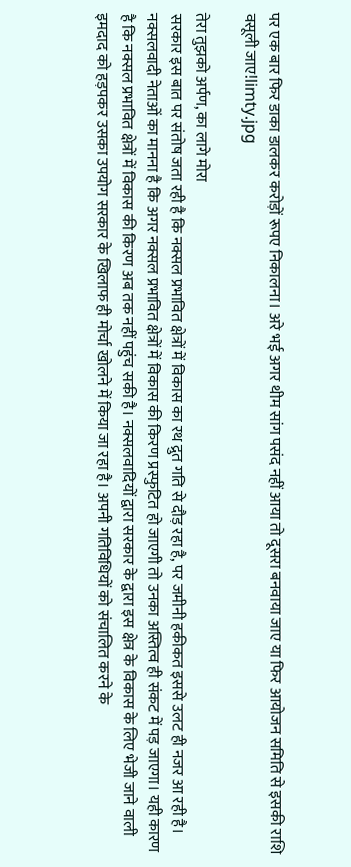पर एक बार फिर डाका डालकर करोड़ों रूपए निकालना। अरे भई अगर थीम सांग पसंद नहीं आया तो दूसरा बनवाया जाए या फिर आयोजन समिति से इसकी राशि वसूली जाए!limty.jpg

तेरा तुझको अर्पण, का लागे मोरा
सरकार इस बात पर संतोष जता रही है कि नक्सल प्रभावित क्षेत्रों में विकास का रथ द्रुत गति से दौड़ रहा है, पर जमीनी हकीकत इससे उलट ही नजर आ रही है। नक्सलवादी नेताओं का मानना है कि अगर नक्सल प्रभावित क्षेत्रों में विकास की किरण प्रस्फुटित हो जाएगी तो उनका अस्तित्व ही संकट में पड़ जाएगा। यही कारण है कि नक्सल प्रभावित क्षेत्रों में विकास की किरण अब तक नहीं पहुंच सकी है। नक्सलवादियों द्वारा सरकार के द्वारा इस क्षेत्र के विकास के लिए भेजी जाने वाली इमदाद को हड़पकर उसका उपयोग सरकार के खिलाफ ही मोर्चा खोलने में किया जा रहा है। अपनी गतिविधियों को संचालित करने के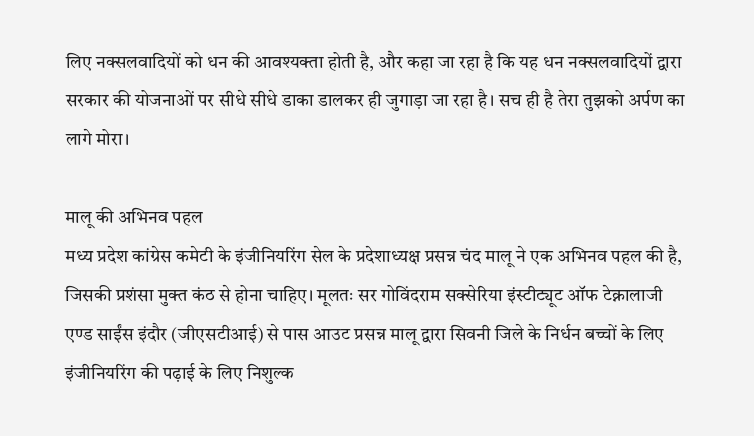लिए नक्सलवादियों को धन की आवश्यक्ता होती है, और कहा जा रहा है कि यह धन नक्सलवादियों द्वारा सरकार की योजनाओं पर सीधे सीधे डाका डालकर ही जुगाड़ा जा रहा है। सच ही है तेरा तुझको अर्पण का लागे मोरा।

मालू की अभिनव पहल
मध्य प्रदेश कांग्रेस कमेटी के इंजीनियरिंग सेल के प्रदेशाध्यक्ष प्रसन्न चंद मालू ने एक अभिनव पहल की है, जिसकी प्रशंसा मुक्त कंठ से होना चाहिए। मूलतः सर गोविंदराम सक्सेरिया इंस्टीट्यूट ऑफ टेक्नालाजी एण्ड साईंस इंदौर (जीएसटीआई) से पास आउट प्रसन्न मालू द्वारा सिवनी जिले के निर्धन बच्चों के लिए इंजीनियरिंग की पढ़ाई के लिए निशुल्क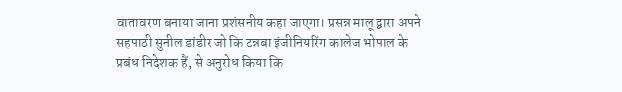वातावरण बनाया जाना प्रशंसनीय कहा जाएगा। प्रसन्न मालू द्वारा अपने सहपाठी सुनील डांडीर जो कि टन्नबा इंजीनियरिंग कालेज भोपाल के प्रबंध निदेशक हैं, से अनुरोध किया कि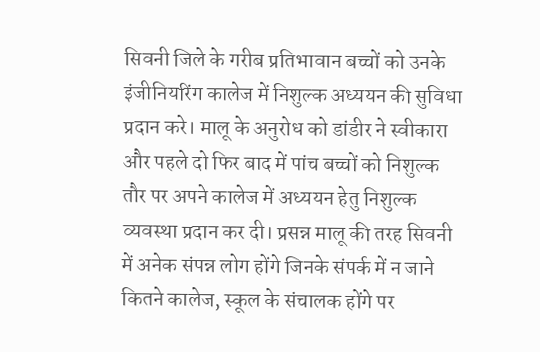सिवनी जिले के गरीब प्रतिभावान बच्चों को उनके इंजीनियरिंग कालेज में निशुल्क अध्ययन की सुविधा प्रदान करे। मालू के अनुरोध को डांडीर ने स्वीकारा और पहले दो फिर बाद में पांच बच्चों को निशुल्क तौर पर अपने कालेज में अध्ययन हेतु निशुल्क व्यवस्था प्रदान कर दी। प्रसन्न मालू की तरह सिवनी में अनेक संपन्न लोग होंगे जिनके संपर्क में न जाने कितने कालेज, स्कूल के संचालक होंगे पर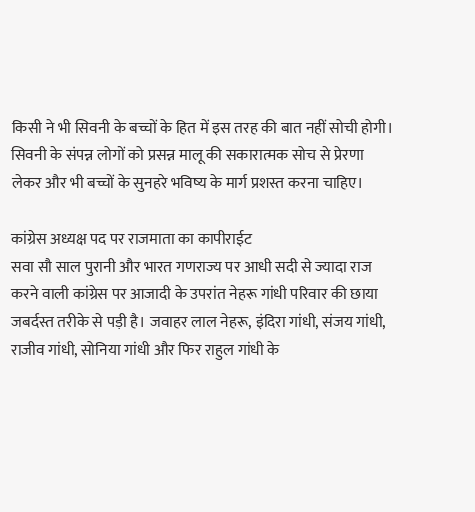किसी ने भी सिवनी के बच्चों के हित में इस तरह की बात नहीं सोची होगी। सिवनी के संपन्न लोगों को प्रसन्न मालू की सकारात्मक सोच से प्रेरणा लेकर और भी बच्चों के सुनहरे भविष्य के मार्ग प्रशस्त करना चाहिए।

कांग्रेस अध्यक्ष पद पर राजमाता का कापीराईट
सवा सौ साल पुरानी और भारत गणराज्य पर आधी सदी से ज्यादा राज करने वाली कांग्रेस पर आजादी के उपरांत नेहरू गांधी परिवार की छाया जबर्दस्त तरीके से पड़ी है। जवाहर लाल नेहरू, इंदिरा गांधी, संजय गांधी, राजीव गांधी, सोनिया गांधी और फिर राहुल गांधी के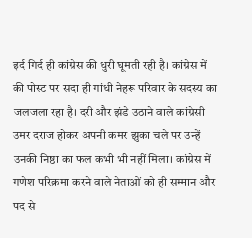इर्द गिर्द ही कांग्रेस की धुरी घूमती रही है। कांग्रेस में की पोस्ट पर सदा ही गांधी नेहरू परिवार के सदस्य का जलजला रहा है। दरी और झंडे उठाने वाले कांग्रेसी उमर दराज होकर अपनी कमर झुका चले पर उन्हें उनकी निष्ठा का फल कभी भी नहीं मिला। कांग्रेस में गणेश परिक्रमा करने वाले नेताओं को ही सम्मान और पद से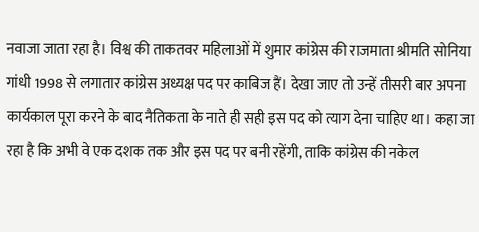नवाजा जाता रहा है। विश्व की ताकतवर महिलाओं में शुमार कांग्रेस की राजमाता श्रीमति सोनिया गांधी 1998 से लगातार कांग्रेस अध्यक्ष पद पर काबिज हैं। देखा जाए तो उन्हें तीसरी बार अपना कार्यकाल पूरा करने के बाद नैतिकता के नाते ही सही इस पद को त्याग देना चाहिए था। कहा जा रहा है कि अभी वे एक दशक तक और इस पद पर बनी रहेंगी, ताकि कांग्रेस की नकेल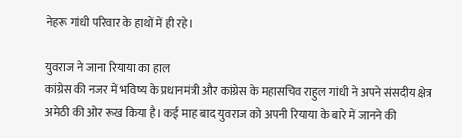नेहरू गांधी परिवार के हाथों में ही रहे।

युवराज ने जाना रियाया का हाल
कांग्रेस की नजर में भविष्य के प्रधानमंत्री और कांग्रेस के महासचिव राहुल गांधी ने अपने संसदीय क्षेत्र अमेठी की ओर रूख किया है। कई माह बाद युवराज को अपनी रियाया के बारे में जानने की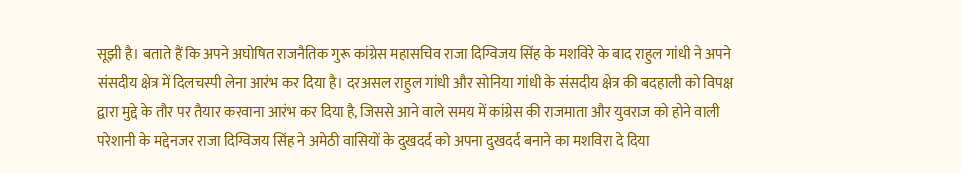सूझी है। बताते हैं कि अपने अघोषित राजनैतिक गुरू कांग्रेस महासचिव राजा दिग्विजय सिंह के मशविरे के बाद राहुल गांधी ने अपने संसदीय क्षेत्र में दिलचस्पी लेना आरंभ कर दिया है। दरअसल राहुल गांधी और सोनिया गांधी के संसदीय क्षेत्र की बदहाली को विपक्ष द्वारा मुद्दे के तौर पर तैयार करवाना आरंभ कर दिया है, जिससे आने वाले समय में कांग्रेस की राजमाता और युवराज को होने वाली परेशानी के मद्देनजर राजा दिग्विजय सिंह ने अमेठी वासियों के दुखदर्द को अपना दुखदर्द बनाने का मशविरा दे दिया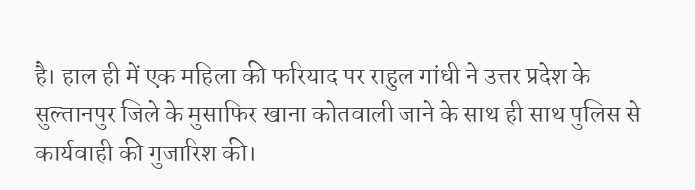है। हाल ही में एक महिला की फरियाद पर राहुल गांधी ने उत्तर प्रदेश के सुल्तानपुर जिले के मुसाफिर खाना कोतवाली जाने के साथ ही साथ पुलिस से कार्यवाही की गुजारिश की।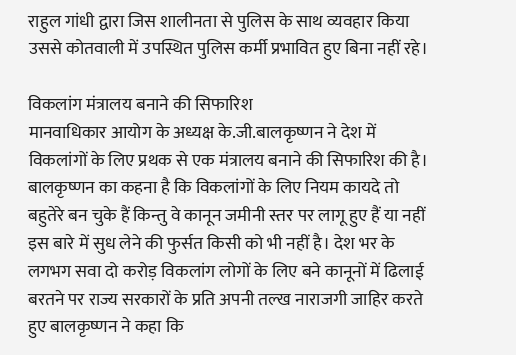राहुल गांधी द्वारा जिस शालीनता से पुलिस के साथ व्यवहार किया उससे कोतवाली में उपस्थित पुलिस कर्मी प्रभावित हुए बिना नहीं रहे।

विकलांग मंत्रालय बनाने की सिफारिश
मानवाधिकार आयोग के अध्यक्ष के.जी.बालकृष्णन ने देश में विकलांगों के लिए प्रथक से एक मंत्रालय बनाने की सिफारिश की है। बालकृष्णन का कहना है कि विकलांगों के लिए नियम कायदे तो बहुतेरे बन चुके हैं किन्तु वे कानून जमीनी स्तर पर लागू हुए हैं या नहीं इस बारे में सुध लेने की फुर्सत किसी को भी नहीं है। देश भर के लगभग सवा दो करोड़ विकलांग लोगों के लिए बने कानूनों में ढिलाई बरतने पर राज्य सरकारों के प्रति अपनी तल्ख नाराजगी जाहिर करते हुए बालकृष्णन ने कहा कि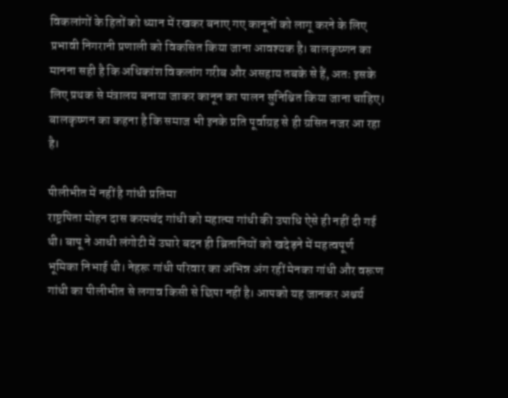विकलांगों के हितों को ध्यान में रखकर बनाए गए कानूनों को लागू करने के लिए प्रभावी निगरानी प्रणाली को विकसित किया जाना आवश्यक है। बालकृष्णन का मानना सही है कि अधिकांश विकलांग गरीब और असहाय तबके से हैं, अतः इसके लिए प्रथक से मंत्रालय बनाया जाकर कानून का पालन सुनिश्चित किया जाना चाहिए। बालकृष्णन का कहना है कि समाज भी इनके प्रति पूर्वाग्रह से ही ग्रसित नजर आ रहा है।

पीलीभीत में नहीं है गांधी प्रतिमा
राष्ट्रपिता मोहन दास करमचंद गांधी को महात्मा गांधी की उपाधि ऐसे ही नहीं दी गई थी। बापू ने आधी लंगोटी में उघारे बदन ही ब्रितानियों को खदेड़ने में महत्वपूर्ण भूमिका निभाई थी। नेहरू गांधी परिवार का अभिन्न अंग रहीं मेनका गांधी और वरूण गांधी का पीलीभीत से लगाव किसी से छिपा नहीं है। आपको यह जानकर अश्चर्य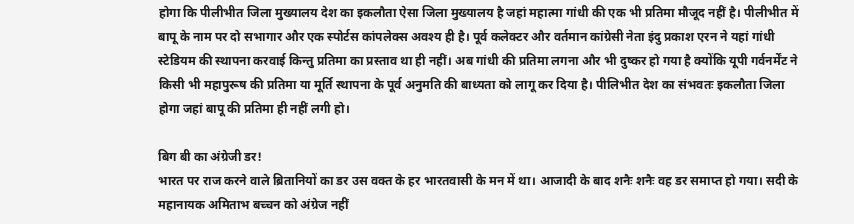होगा कि पीलीभीत जिला मुख्यालय देश का इकलौता ऐसा जिला मुख्यालय है जहां महात्मा गांधी की एक भी प्रतिमा मौजूद नहीं है। पीलीभीत में बापू के नाम पर दो सभागार और एक स्पोर्टस कांपलेक्स अवश्य ही है। पूर्व कलेक्टर और वर्तमान कांग्रेसी नेता इंदु प्रकाश एरन ने यहां गांधी स्टेडियम की स्थापना करवाई किन्तु प्रतिमा का प्रस्ताव था ही नहीं। अब गांधी की प्रतिमा लगना और भी दुष्कर हो गया है क्योंकि यूपी गर्वनर्मेंट ने किसी भी महापुरूष की प्रतिमा या मूर्ति स्थापना के पूर्व अनुमति की बाध्यता को लागू कर दिया है। पीलिभीत देश का संभवतः इकलौता जिला होगा जहां बापू की प्रतिमा ही नहीं लगी हो।

बिग बी का अंग्रेजी डर!
भारत पर राज करने वाले ब्रितानियों का डर उस वक्त के हर भारतवासी के मन में था। आजादी के बाद शनैः शनैः वह डर समाप्त हो गया। सदी के महानायक अमिताभ बच्चन को अंग्रेज नहीं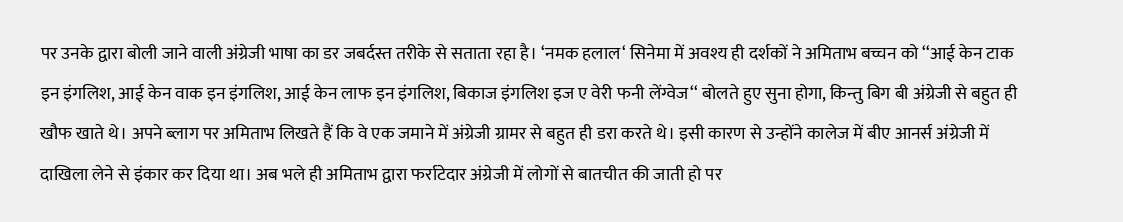पर उनके द्वारा बोली जाने वाली अंग्रेजी भाषा का डर जबर्दस्त तरीके से सताता रहा है। ‘नमक हलाल‘ सिनेमा में अवश्य ही दर्शकों ने अमिताभ बच्चन को ‘‘आई केन टाक इन इंगलिश, आई केन वाक इन इंगलिश, आई केन लाफ इन इंगलिश, बिकाज इंगलिश इज ए वेरी फनी लेंग्वेज‘‘ बोलते हुए सुना होगा, किन्तु बिग बी अंग्रेजी से बहुत ही खौफ खाते थे। अपने ब्लाग पर अमिताभ लिखते हैं कि वे एक जमाने में अंग्रेजी ग्रामर से बहुत ही डरा करते थे। इसी कारण से उन्होंने कालेज में बीए आनर्स अंग्रेजी में दाखिला लेने से इंकार कर दिया था। अब भले ही अमिताभ द्वारा फर्राटेदार अंग्रेजी में लोगों से बातचीत की जाती हो पर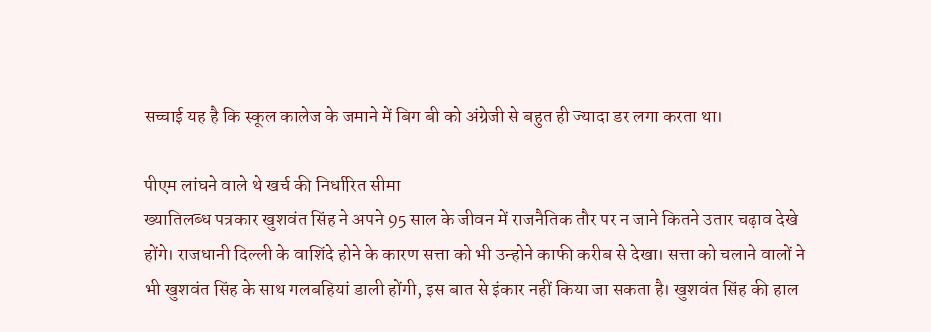सच्चाई यह है कि स्कूल कालेज के जमाने में बिग बी को अंग्रेजी से बहुत ही ज्यादा डर लगा करता था।

पीएम लांघने वाले थे खर्च की निर्धारित सीमा
ख्यातिलब्ध पत्रकार खुशवंत सिंह ने अपने 95 साल के जीवन में राजनैतिक तौर पर न जाने कितने उतार चढ़ाव देखे होंगे। राजधानी दिल्ली के वाशिंदे होने के कारण सत्ता को भी उन्होने काफी करीब से देखा। सत्ता को चलाने वालों ने भी खुशवंत सिंह के साथ गलबहियां डाली होंगी, इस बात से इंकार नहीं किया जा सकता है। खुशवंत सिंह की हाल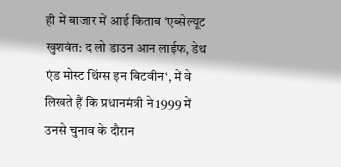ही में बाजार में आई किताब ‘एब्सेल्यूट खुशवंत: द लो डाउन आन लाईफ, डेथ एंड मोस्ट थिंग्स इन बिटवीन‘, में वे लिखते हैं कि प्रधानमंत्री ने 1999 में उनसे चुनाव के दौरान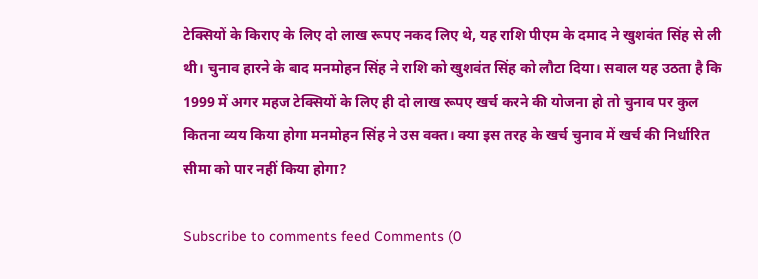टेक्सियों के किराए के लिए दो लाख रूपए नकद लिए थे, यह राशि पीएम के दमाद ने खुशवंत सिंह से ली थी। चुनाव हारने के बाद मनमोहन सिंह ने राशि को खुशवंत सिंह को लौटा दिया। सवाल यह उठता है कि 1999 में अगर महज टेक्सियों के लिए ही दो लाख रूपए खर्च करने की योजना हो तो चुनाव पर कुल कितना व्यय किया होगा मनमोहन सिंह ने उस वक्त। क्या इस तरह के खर्च चुनाव में खर्च की निर्धारित सीमा को पार नहीं किया होगा?

Subscribe to comments feed Comments (0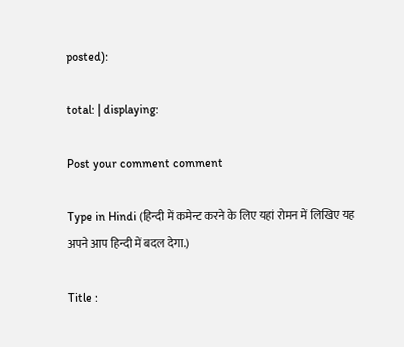posted):

total: | displaying:

Post your comment comment

Type in Hindi (हिन्दी में कमेन्ट करने के लिए यहां रोमन में लिखिए यह अपने आप हिन्दी में बदल देगा.)

Title :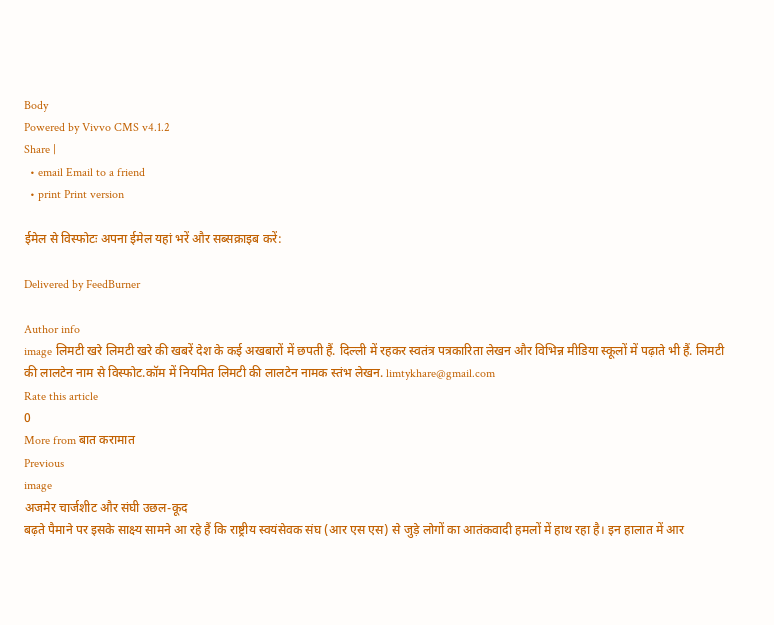Body
Powered by Vivvo CMS v4.1.2
Share |
  • email Email to a friend
  • print Print version

ईमेल से विस्फोटः अपना ईमेल यहां भरें और सब्सक्राइब करें:

Delivered by FeedBurner

Author info
image लिमटी खरे लिमटी खरे की खबरें देश के कई अखबारों में छपती हैं. दिल्ली में रहकर स्वतंत्र पत्रकारिता लेखन और विभिन्न मीडिया स्कूलों में पढ़ाते भी हैं. लिमटी की लालटेन नाम से विस्फोट.कॉम में नियमित लिमटी की लालटेन नामक स्तंभ लेखन. limtykhare@gmail.com
Rate this article
0
More from बात करामात
Previous
image
अजमेर चार्जशीट और संघी उछल-कूद
बढ़ते पैमाने पर इसके साक्ष्य सामने आ रहे हैं कि राष्ट्रीय स्वयंसेवक संघ (आर एस एस) से जुड़े लोगों का आतंकवादी हमलों में हाथ रहा है। इन हालात में आर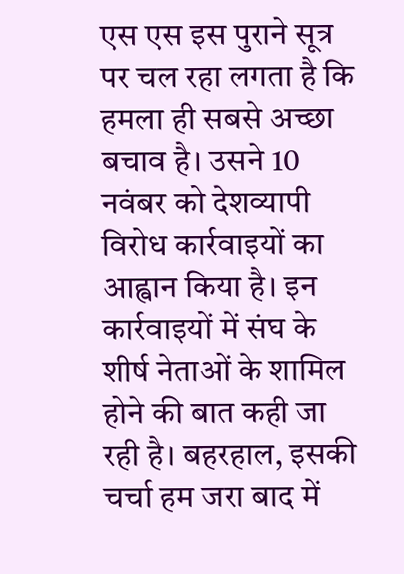एस एस इस पुराने सूत्र पर चल रहा लगता है कि हमला ही सबसे अच्छा बचाव है। उसने 10 नवंबर को देशव्यापी विरोध कार्रवाइयों का आह्वान किया है। इन कार्रवाइयों में संघ के शीर्ष नेताओं के शामिल होने की बात कही जा रही है। बहरहाल, इसकी चर्चा हम जरा बाद में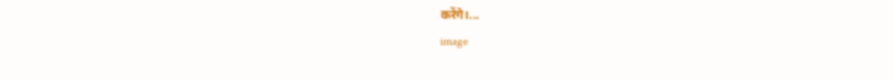करेंगे।...
image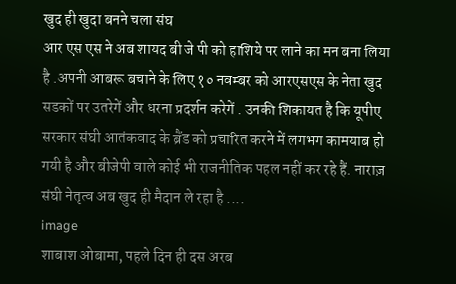खुद ही खुदा बनने चला संघ
आर एस एस ने अब शायद बी जे पी को हाशिये पर लाने का मन बना लिया है .अपनी आबरू बचाने के लिए १० नवम्बर को आरएसएस के नेता खुद सडकों पर उतरेगें और धरना प्रदर्शन करेगें . उनकी शिकायत है कि यूपीए सरकार संघी आतंकवाद के ब्रैंड को प्रचारित करने में लगभग कामयाब हो गयी है और बीजेपी वाले कोई भी राजनीतिक पहल नहीं कर रहे हैं. नाराज़ संघी नेतृत्व अब खुद ही मैदान ले रहा है ....
image
शाबाश ओबामा, पहले दिन ही दस अरब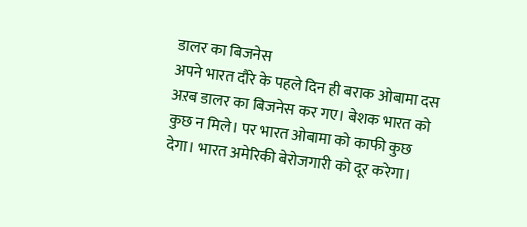डालर का बिजनेस
अपने भारत दौरे के पहले दिन ही बराक ओबामा दस अऱब डालर का बिजनेस कर गए। बेशक भारत को कुछ न मिले। पर भारत ओबामा को काफी कुछ देगा। भारत अमेरिकी बेरोजगारी को दूर करेगा।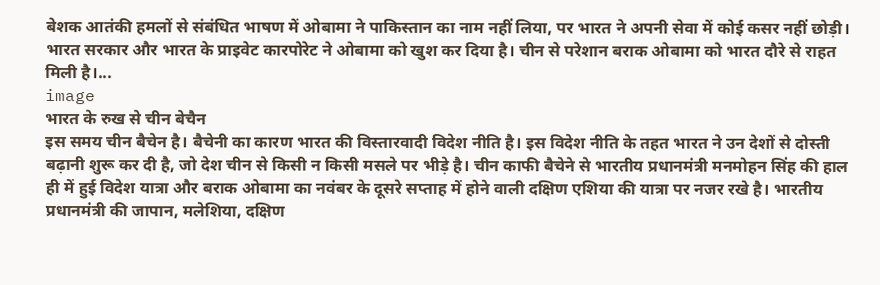बेशक आतंकी हमलों से संबंधित भाषण में ओबामा ने पाकिस्तान का नाम नहीं लिया, पर भारत ने अपनी सेवा में कोई कसर नहीं छोड़ी। भारत सरकार और भारत के प्राइवेट कारपोरेट ने ओबामा को खुश कर दिया है। चीन से परेशान बराक ओबामा को भारत दौरे से राहत मिली है।...
image
भारत के रुख से चीन बेचैन
इस समय चीन बैचेन है। बैचेनी का कारण भारत की विस्तारवादी विदेश नीति है। इस विदेश नीति के तहत भारत ने उन देशों से दोस्ती बढ़ानी शुरू कर दी है, जो देश चीन से किसी न किसी मसले पर भीड़े है। चीन काफी बैचेने से भारतीय प्रधानमंत्री मनमोहन सिंह की हाल ही में हुई विदेश यात्रा और बराक ओबामा का नवंबर के दूसरे सप्ताह में होने वाली दक्षिण एशिया की यात्रा पर नजर रखे है। भारतीय प्रधानमंत्री की जापान, मलेशिया, दक्षिण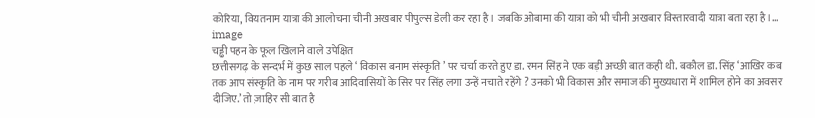कोरिया, वियतनाम यात्रा की आलोचना चीनी अखबार पीपुल्स डेली कर रहा है। जबकि ओबामा की यात्रा को भी चीनी अखबार विस्तारवादी यात्रा बता रहा है।...
image
चड्ढी पहन के फूल खिलाने वाले उपेक्षित
छत्तीसगढ़ के सन्दर्भ में कुछ साल पहले ‘ विकास बनाम संस्कृति ’ पर चर्चा करते हुए डा. रमन सिंह ने एक बड़ी अच्छी बात कही थी. बकौल डा. सिंह ‘आखिर कब तक आप संस्कृति के नाम पर गरीब आदिवासियों के सिर पर सिंह लगा उन्हें नचाते रहेंगे ? उनको भी विकास और समाज की मुख्यधारा में शामिल होने का अवसर दीजिए.’ तो ज़ाहिर सी बात है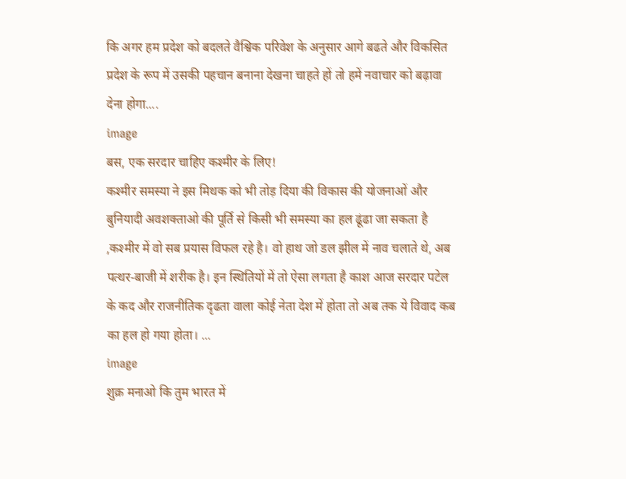कि अगर हम प्रदेश को बदलते वैश्विक परिवेश के अनुसार आगे बढते और विकसित प्रदेश के रूप में उसकी पहचान बनाना देखना चाहते हों तो हमें नवाचार को बढ़ावा देना होगा....
image
बस, एक सरदार चाहिए कश्मीर के लिए!
कश्मीर समस्या ने इस मिथक को भी तोड़ दिया की विकास की योजनाओं और बुनियादी अवशक्ताओ की पूर्ति से किसी भी समस्या का हल ढूंढा जा सकता है ,कश्मीर में वो सब प्रयास विफल रहे है। वो हाथ जो डल झील में नाव चलाते थे, अब पत्थर-बाजी में शरीक है। इन स्थितियों में तो ऐसा लगता है काश आज सरदार पटेल के कद और राजनीतिक दृढता वाला कोई नेता देश में होता तो अब तक ये विवाद कब का हल हो गया होता। ...
image
शुक्र मनाओ कि तुम भारत में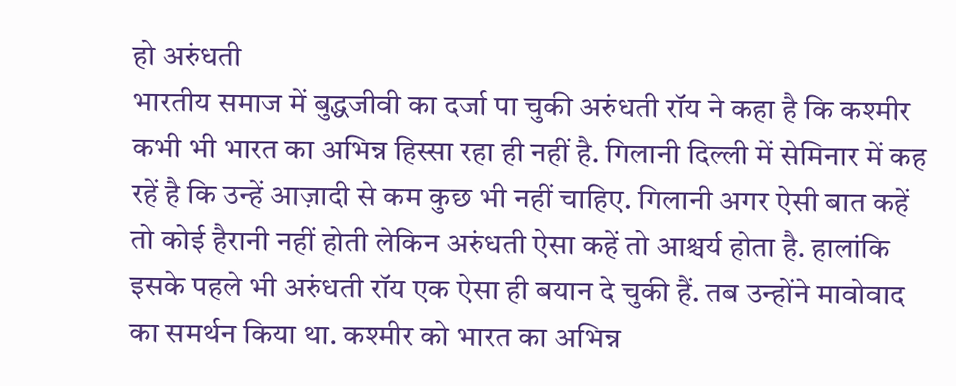हो अरुंधती
भारतीय समाज में बुद्धजीवी का दर्जा पा चुकी अरुंधती रॉय ने कहा है कि कश्मीर कभी भी भारत का अभिन्न हिस्सा रहा ही नहीं है. गिलानी दिल्ली में सेमिनार में कह रहें है कि उन्हें आज़ादी से कम कुछ भी नहीं चाहिए. गिलानी अगर ऐसी बात कहें तो कोई हैरानी नहीं होती लेकिन अरुंधती ऐसा कहें तो आश्चर्य होता है. हालांकि इसके पहले भी अरुंधती रॉय एक ऐसा ही बयान दे चुकी हैं. तब उन्होंने मावोवाद का समर्थन किया था. कश्मीर को भारत का अभिन्न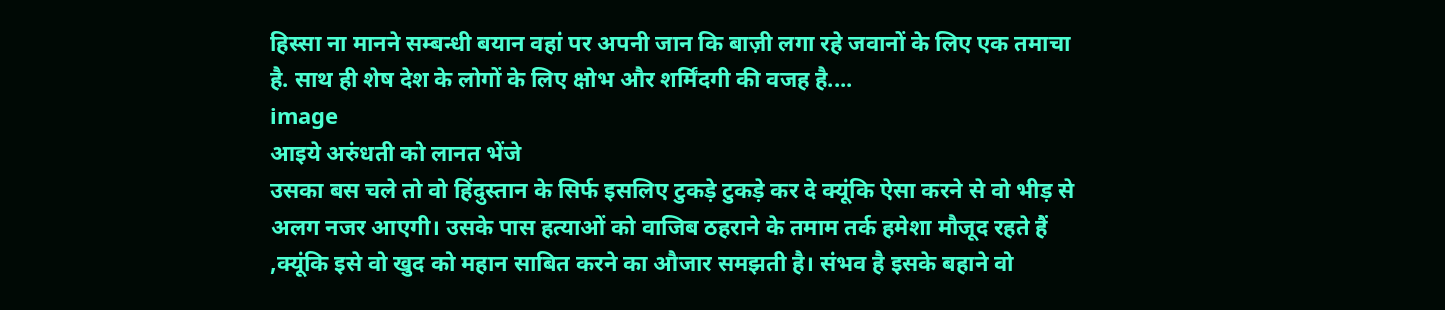हिस्सा ना मानने सम्बन्धी बयान वहां पर अपनी जान कि बाज़ी लगा रहे जवानों के लिए एक तमाचा है. साथ ही शेष देश के लोगों के लिए क्षोभ और शर्मिंदगी की वजह है....
image
आइये अरुंधती को लानत भेंजे
उसका बस चले तो वो हिंदुस्तान के सिर्फ इसलिए टुकड़े टुकड़े कर दे क्यूंकि ऐसा करने से वो भीड़ से अलग नजर आएगी। उसके पास हत्याओं को वाजिब ठहराने के तमाम तर्क हमेशा मौजूद रहते हैं ,क्यूंकि इसे वो खुद को महान साबित करने का औजार समझती है। संभव है इसके बहाने वो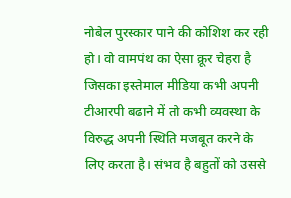नोबेल पुरस्कार पाने की कोशिश कर रही हो। वो वामपंथ का ऐसा क्रूर चेहरा है जिसका इस्तेमाल मीडिया कभी अपनी टीआरपी बढाने में तो कभी व्यवस्था के विरुद्ध अपनी स्थिति मजबूत करने के लिए करता है। संभव है बहुतों को उससे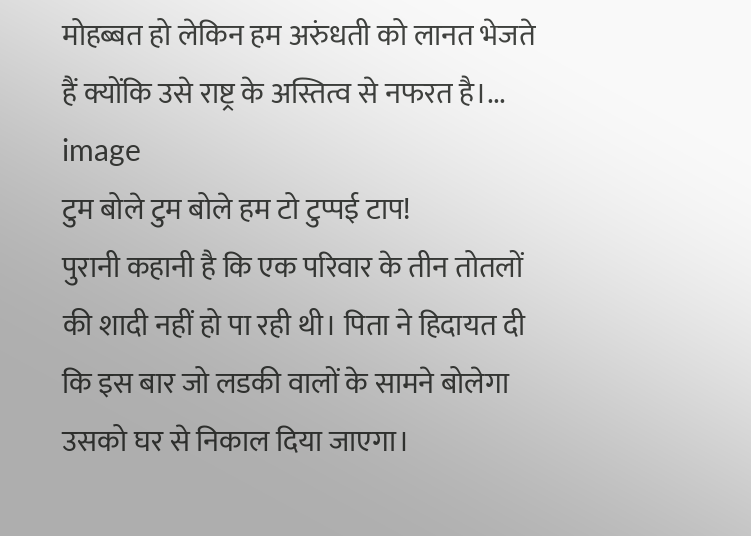मोहब्बत हो लेकिन हम अरुंधती को लानत भेजते हैं क्योंकि उसे राष्ट्र के अस्तित्व से नफरत है।...
image
टुम बोले टुम बोले हम टो टुप्पई टाप!
पुरानी कहानी है कि एक परिवार के तीन तोतलों की शादी नहीं हो पा रही थी। पिता ने हिदायत दी कि इस बार जो लडकी वालों के सामने बोलेगा उसको घर से निकाल दिया जाएगा।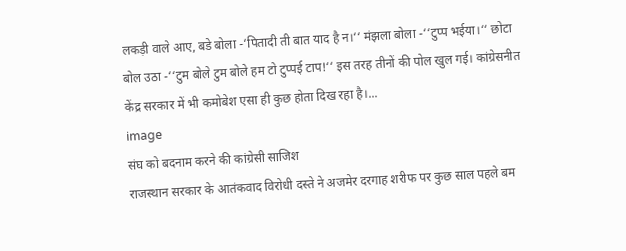लकड़ी वाले आए, बडे बोला -‘पितादी ती बात याद है न।‘‘ मंझला बोला -‘‘टुप्प भईया।‘‘ छोटा बोल उठा -‘‘टुम बोले टुम बोले हम टो टुप्पई टाप!‘‘ इस तरह तीनों की पोल खुल गई। कांग्रेसनीत केंद्र सरकार में भी कमोबेश एसा ही कुछ होता दिख रहा है।...
image
संघ को बदनाम करने की कांग्रेसी साजिश
राजस्थान सरकार के आतंकवाद विरोधी दस्ते ने अजमेर दरगाह शरीफ पर कुछ साल पहले बम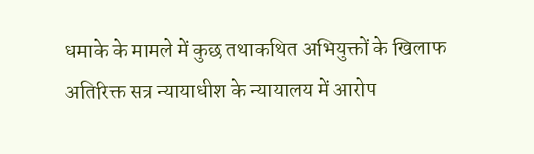धमाके के मामले में कुछ तथाकथित अभियुक्तों के खिलाफ अतिरिक्त सत्र न्यायाधीश के न्यायालय में आरोप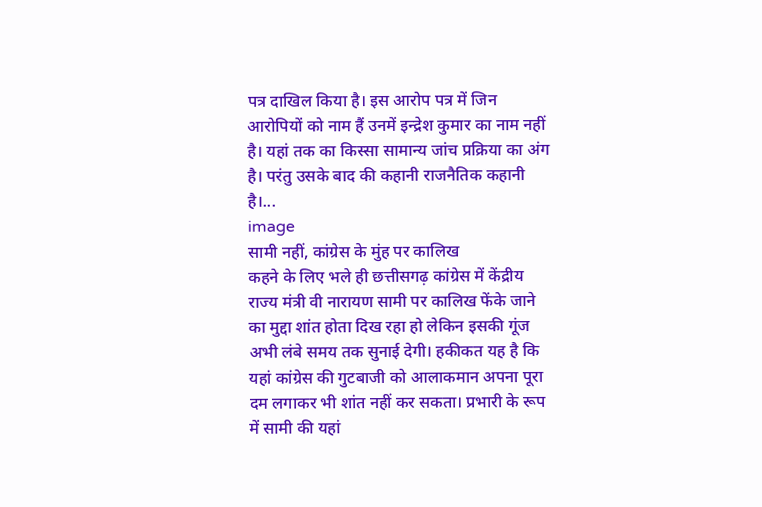पत्र दाखिल किया है। इस आरोप पत्र में जिन आरोपियों को नाम हैं उनमें इन्द्रेश कुमार का नाम नहीं है। यहां तक का किस्सा सामान्य जांच प्रक्रिया का अंग है। परंतु उसके बाद की कहानी राजनैतिक कहानी है।...
image
सामी नहीं, कांग्रेस के मुंह पर कालिख
कहने के लिए भले ही छत्तीसगढ़ कांग्रेस में केंद्रीय राज्य मंत्री वी नारायण सामी पर कालिख फेंके जाने का मुद्दा शांत होता दिख रहा हो लेकिन इसकी गूंज अभी लंबे समय तक सुनाई देगी। हकीकत यह है कि यहां कांग्रेस की गुटबाजी को आलाकमान अपना पूरा दम लगाकर भी शांत नहीं कर सकता। प्रभारी के रूप में सामी की यहां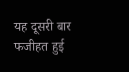यह दूसरी बार फजीहत हुई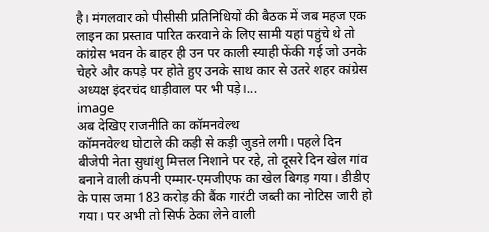है। मंगलवार को पीसीसी प्रतिनिधियों की बैठक में जब महज एक लाइन का प्रस्ताव पारित करवाने के लिए सामी यहां पहुंचे थे तो कांग्रेस भवन के बाहर ही उन पर काली स्याही फेंकी गई जो उनके चेहरे और कपड़े पर होते हुए उनके साथ कार से उतरे शहर कांग्रेस अध्यक्ष इंदरचंद धाड़ीवाल पर भी पड़े।...
image
अब देखिए राजनीति का कॉमनवेल्थ
कॉमनवेल्थ घोटाले की कड़ी से कड़ी जुडऩे लगी। पहले दिन बीजेपी नेता सुधांशु मित्तल निशाने पर रहे, तो दूसरे दिन खेल गांव बनाने वाली कंपनी एम्मार-एमजीएफ का खेल बिगड़ गया। डीडीए के पास जमा 183 करोड़ की बैंक गारंटी जब्ती का नोटिस जारी हो गया। पर अभी तो सिर्फ ठेका लेने वाली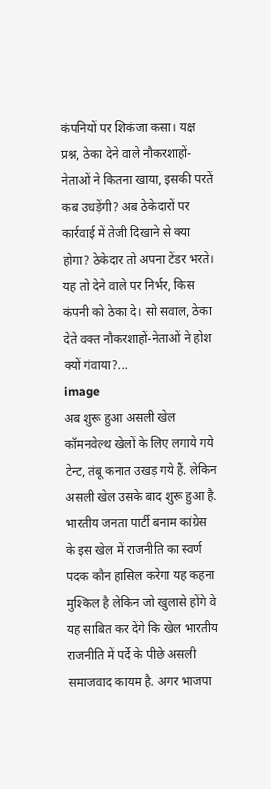कंपनियों पर शिकंजा कसा। यक्ष प्रश्न, ठेका देने वाले नौकरशाहों-नेताओं ने कितना खाया, इसकी परतें कब उधड़ेंगी? अब ठेकेदारों पर कार्रवाई में तेजी दिखाने से क्या होगा? ठेकेदार तो अपना टेंडर भरते। यह तो देने वाले पर निर्भर, किस कंपनी को ठेका दे। सो सवाल, ठेका देते वक्त नौकरशाहों-नेताओं ने होश क्यों गंवाया?...
image
अब शुरू हुआ असली खेल
कॉमनवेल्थ खेलों के लिए लगाये गये टेन्ट, तंबू कनात उखड़ गये हैं. लेकिन असली खेल उसके बाद शुरू हुआ है. भारतीय जनता पार्टी बनाम कांग्रेस के इस खेल में राजनीति का स्वर्ण पदक कौन हासिल करेगा यह कहना मुश्किल है लेकिन जो खुलासे होंगे वे यह साबित कर देंगे कि खेल भारतीय राजनीति में पर्दे के पीछे असली समाजवाद कायम है. अगर भाजपा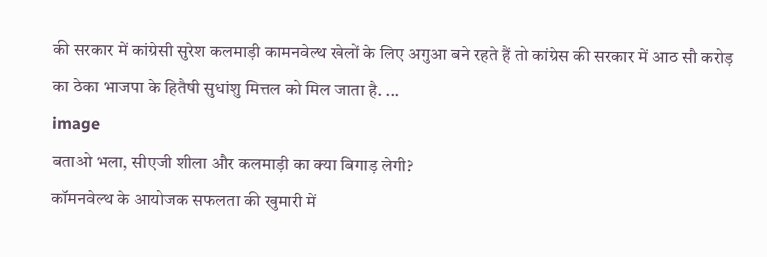की सरकार में कांग्रेसी सुरेश कलमाड़ी कामनवेल्थ खेलों के लिए अगुआ बने रहते हैं तो कांग्रेस की सरकार में आठ सौ करोड़ का ठेका भाजपा के हितैषी सुधांशु मित्तल को मिल जाता है. ...
image
बताओ भला, सीएजी शीला और कलमाड़ी का क्या बिगाड़ लेगी?
कॉमनवेल्थ के आयोजक सफलता की खुमारी में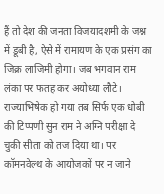हैं तो देश की जनता विजयादशमी के जश्न में डूबी है, ऐसे में रामायण के एक प्रसंग का जिक्र लाजिमी होगा। जब भगवान राम लंका पर फतह कर अयोध्या लौटे। राज्याभिषेक हो गया तब सिर्फ एक धोबी की टिप्पणी सुन राम ने अग्नि परीक्षा दे चुकी सीता को तज दिया था। पर कॉमनवेल्थ के आयोजकों पर न जाने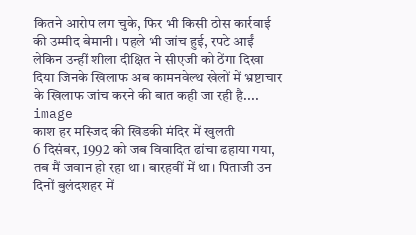कितने आरोप लग चुके, फिर भी किसी ठोस कार्रवाई की उम्मीद बेमानी। पहले भी जांच हुई, रपटे आईं लेकिन उन्हीं शीला दीक्षित ने सीएजी को ठेंगा दिखा दिया जिनके खिलाफ अब कामनवेल्थ खेलों में भ्रष्टाचार के खिलाफ जांच करने की बात कही जा रही है....
image
काश हर मस्जिद की खिडकी मंदिर में खुलती
6 दिसंबर, 1992 को जब विवादित ढांचा ढहाया गया, तब मैं जवान हो रहा था। बारहवीं में था। पिताजी उन दिनों बुलंदशहर में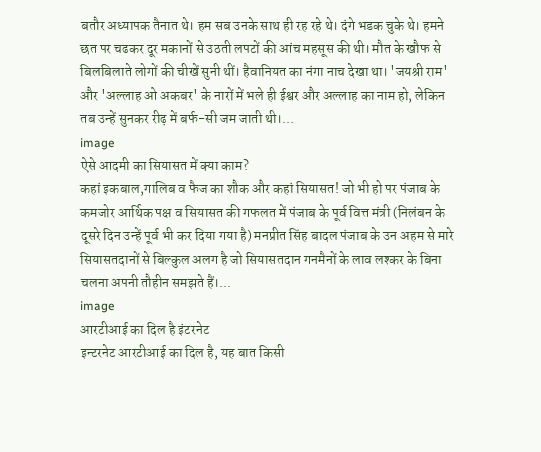बतौर अध्यापक तैनात थे। हम सब उनके साथ ही रह रहे थे। दंगे भडक चुके थे। हमने छत पर चढकर दूर मकानों से उठती लपटों की आंच महसूस की थी। मौत के खौफ से बिलबिलाते लोगों की चीखें सुनी थीं। हैवानियत का नंगा नाच देखा था। 'जयश्री राम' और 'अल्लाह ओ अकबर' के नारों में भले ही ईश्वर और अल्लाह का नाम हो, लेकिन तब उन्हें सुनकर रीढ़ में बर्फ-सी जम जाती थी।...
image
ऐसे आदमी का सियासत में क्या काम?
कहां इकबाल,गालिब व फैज का शौक और कहां सियासत! जो भी हो पर पंजाब के कमजोर आर्थिक पक्ष व सियासत की गफलत में पंजाब के पूर्व वित्त मंत्री (निलंबन के दूसरे दिन उन्हें पूर्व भी कर दिया गया है) मनप्रीत सिंह बादल पंजाब के उन अहम से मारे सियासतदानों से बिल्कुल अलग है जो सियासतदान गनमैनों के लाव लश्कर के बिना चलना अपनी तौहीन समझते हैं।...
image
आरटीआई का दिल है इंटरनेट
इन्टरनेट आरटीआई का दिल है, यह बात किसी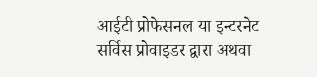आईटी प्रोफेसनल या इन्टरनेट सर्विस प्रोवाइडर द्वारा अथवा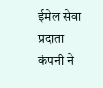ईमेल सेवा प्रदाता कंपनी ने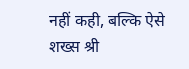नहीं कही, बल्कि ऐसे शख्स श्री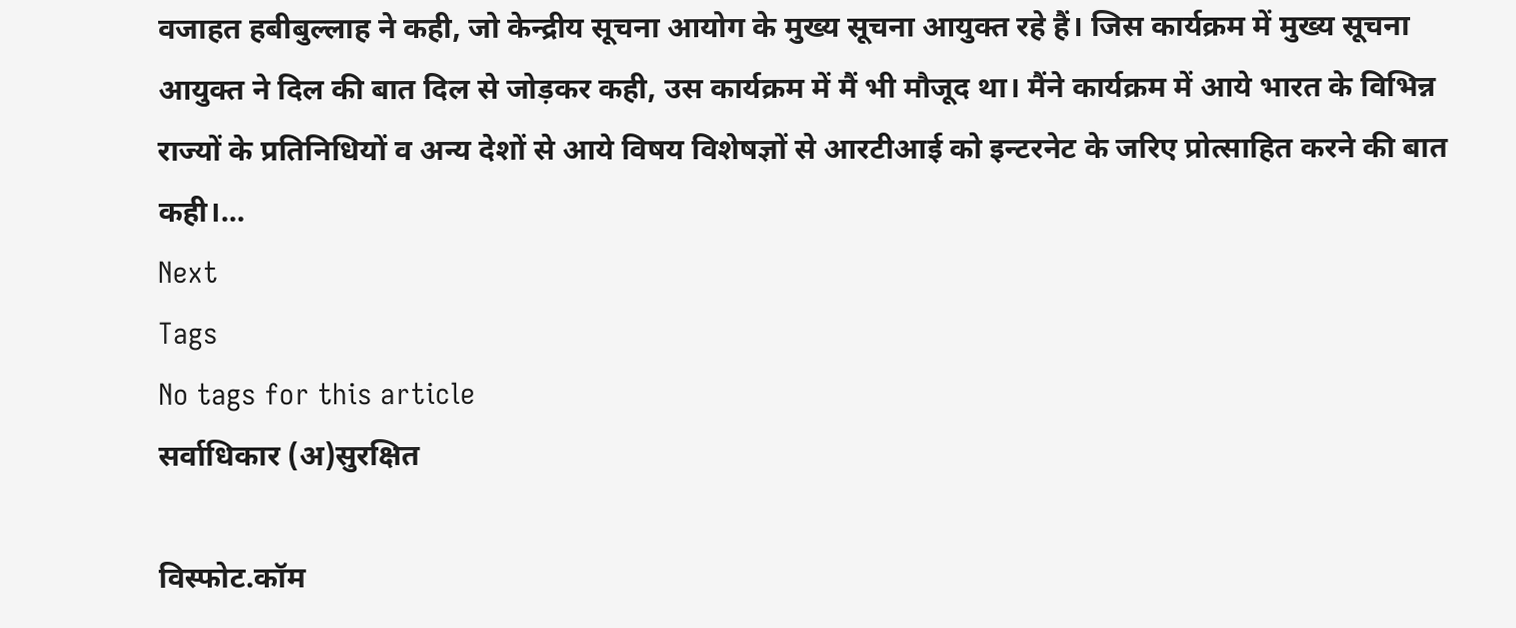वजाहत हबीबुल्लाह ने कही, जो केन्द्रीय सूचना आयोग के मुख्य सूचना आयुक्त रहे हैं। जिस कार्यक्रम में मुख्य सूचना आयुक्त ने दिल की बात दिल से जोड़कर कही, उस कार्यक्रम में मैं भी मौजूद था। मैंने कार्यक्रम में आये भारत के विभिन्न राज्यों के प्रतिनिधियों व अन्य देशों से आये विषय विशेषज्ञों से आरटीआई को इन्टरनेट के जरिए प्रोत्साहित करने की बात कही।...
Next
Tags
No tags for this article
सर्वाधिकार (अ)सुरक्षित

विस्फोट.कॉम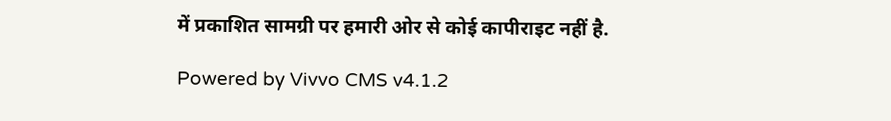में प्रकाशित सामग्री पर हमारी ओर से कोई कापीराइट नहीं है.

Powered by Vivvo CMS v4.1.2